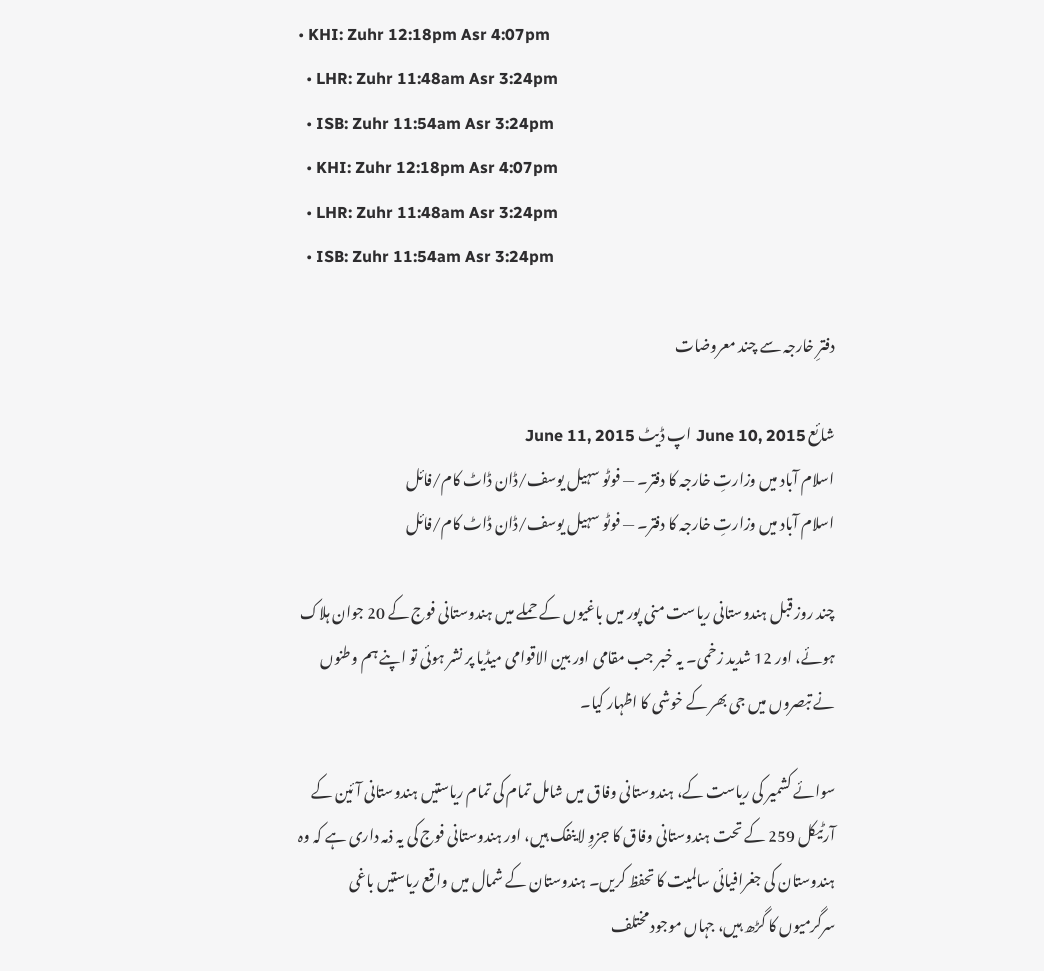• KHI: Zuhr 12:18pm Asr 4:07pm
  • LHR: Zuhr 11:48am Asr 3:24pm
  • ISB: Zuhr 11:54am Asr 3:24pm
  • KHI: Zuhr 12:18pm Asr 4:07pm
  • LHR: Zuhr 11:48am Asr 3:24pm
  • ISB: Zuhr 11:54am Asr 3:24pm

دفترِ خارجہ سے چند معروضات

شائع June 10, 2015 اپ ڈیٹ June 11, 2015
اسلام آباد میں وزارتِ خارجہ کا دفتر۔ — فوٹو سہیل یوسف/ڈان ڈاٹ کام/فائل
اسلام آباد میں وزارتِ خارجہ کا دفتر۔ — فوٹو سہیل یوسف/ڈان ڈاٹ کام/فائل

چند روز قبل ہندوستانی ریاست منی پور میں باغیوں کے حملے میں ہندوستانی فوج کے 20 جوان ہلاک ہوئے، اور 12 شدید زخمی۔ یہ خبر جب مقامی اور بین الاقوامی میڈیا پر نشر ہوئی تو اپنے ہم وطنوں نے تبصروں میں جی بھر کے خوشی کا اظہار کیا۔

سوائے کشمیر کی ریاست کے، ہندوستانی وفاق میں شامل تمام کی تمام ریاستیں ہندوستانی آئین کے آرٹیکل 259 کے تحت ہندوستانی وفاق کا جزوِ لاینفک ہیں، اور ہندوستانی فوج کی یہ ذمہ داری ہے کہ وہ ہندوستان کی جغرافیائی سالمیت کا تحفظ کریں۔ ہندوستان کے شمال میں واقع ریاستیں باغی سرگرمیوں کا گڑھ ہیں، جہاں موجود مختلف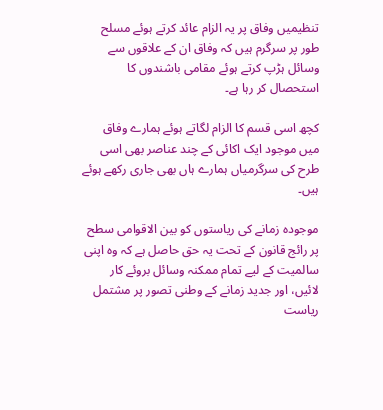تنظیمیں وفاق پر یہ الزام عائد کرتے ہوئے مسلح طور پر سرگرم ہیں کہ وفاق ان کے علاقوں سے وسائل ہڑپ کرتے ہوئے مقامی باشندوں کا استحصال کر رہا ہے۔

کچھ اسی قسم کا الزام لگاتے ہوئے ہمارے وفاق میں موجود ایک اکائی کے چند عناصر بھی اسی طرح کی سرگرمیاں ہمارے ہاں بھی جاری رکھے ہوئے ہیں۔

موجودہ زمانے کی ریاستوں کو بین الاقوامی سطح پر رائج قانون کے تحت یہ حق حاصل ہے کہ وہ اپنی سالمیت کے لیے تمام ممکنہ وسائل بروئے کار لائیں، اور جدید زمانے کے وطنی تصور پر مشتمل ریاست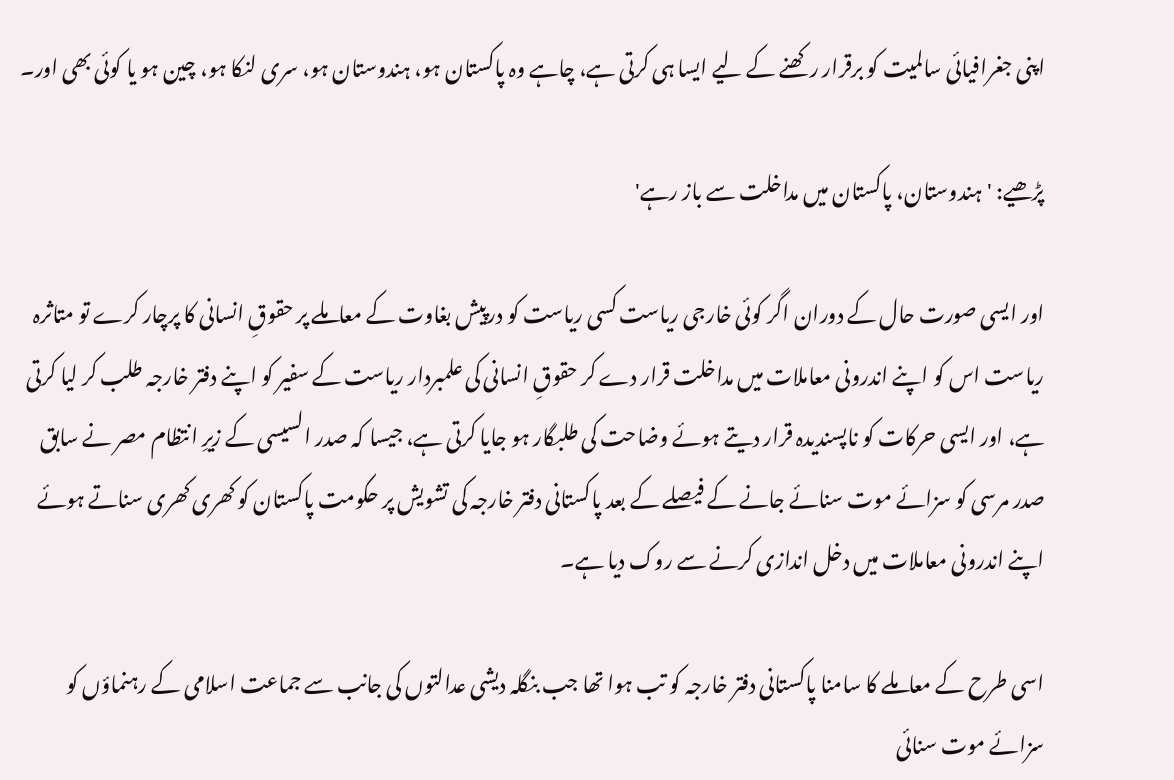اپنی جغرافیائی سالمیت کو برقرار رکھنے کے لیے ایسا ہی کرتی ہے، چاہے وہ پاکستان ہو، ہندوستان ہو، سری لنکا ہو، چین ہو یا کوئی بھی اور۔

پڑھیے: 'ہندوستان، پاکستان میں مداخلت سے باز رہے'

اور ایسی صورت حال کے دوران اگر کوئی خارجی ریاست کسی ریاست کو درپیش بغاوت کے معاملے پر حقوقِ انسانی کا پرچار کرے تو متاثرہ ریاست اس کو اپنے اندرونی معاملات میں مداخلت قرار دے کر حقوقِ انسانی کی علمبردار ریاست کے سفیر کو اپنے دفتر خارجہ طلب کر لیا کرتی ہے، اور ایسی حرکات کو ناپسندیدہ قرار دیتے ہوئے وضاحت کی طلبگار ہو جایا کرتی ہے، جیسا کہ صدر السیسی کے زیرِ انتظام مصر نے سابق صدر مرسی کو سزائے موت سنائے جانے کے فیصلے کے بعد پاکستانی دفتر خارجہ کی تشویش پر حکومت پاکستان کو کھری کھری سناتے ہوئے اپنے اندرونی معاملات میں دخل اندازی کرنے سے روک دیا ہے۔

اسی طرح کے معاملے کا سامنا پاکستانی دفتر خارجہ کو تب ہوا تھا جب بنگلہ دیشی عدالتوں کی جانب سے جماعت اسلامی کے رہنماؤں کو سزائے موت سنائی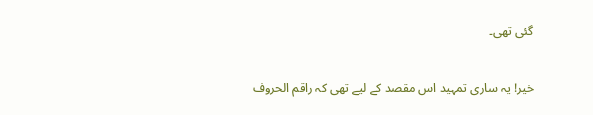گئی تھی۔

خیر! یہ ساری تمہید اس مقصد کے لیے تھی کہ راقم الحروف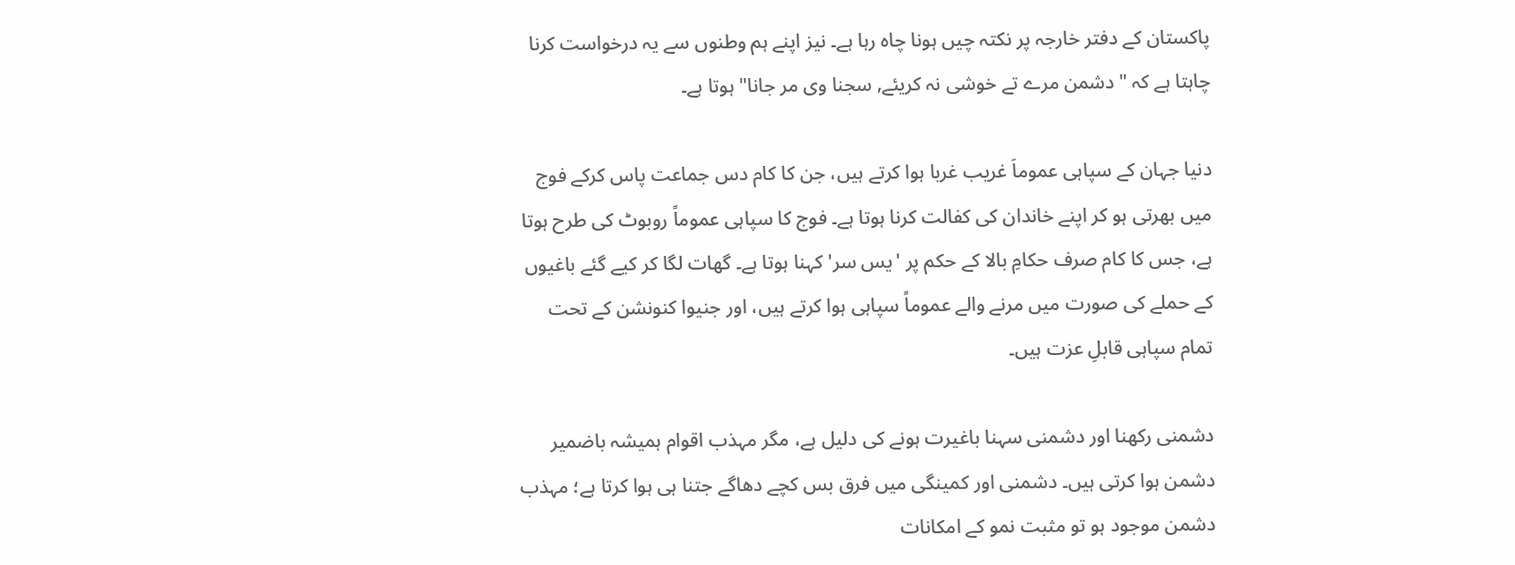پاکستان کے دفتر خارجہ پر نکتہ چیں ہونا چاہ رہا ہے۔ نیز اپنے ہم وطنوں سے یہ درخواست کرنا چاہتا ہے کہ "دشمن مرے تے خوشی نہ کریئے, سجنا وی مر جانا" ہوتا ہے۔

دنیا جہان کے سپاہی عموماَ غریب غربا ہوا کرتے ہیں، جن کا کام دس جماعت پاس کرکے فوج میں بھرتی ہو کر اپنے خاندان کی کفالت کرنا ہوتا ہے۔ فوج کا سپاہی عموماً روبوٹ کی طرح ہوتا ہے، جس کا کام صرف حکامِ بالا کے حکم پر 'یس سر' کہنا ہوتا ہے۔ گھات لگا کر کیے گئے باغیوں کے حملے کی صورت میں مرنے والے عموماً سپاہی ہوا کرتے ہیں، اور جنیوا کنونشن کے تحت تمام سپاہی قابلِ عزت ہیں۔

دشمنی رکھنا اور دشمنی سہنا باغیرت ہونے کی دلیل ہے، مگر مہذب اقوام ہمیشہ باضمیر دشمن ہوا کرتی ہیں۔ دشمنی اور کمینگی میں فرق بس کچے دھاگے جتنا ہی ہوا کرتا ہے؛ مہذب دشمن موجود ہو تو مثبت نمو کے امکانات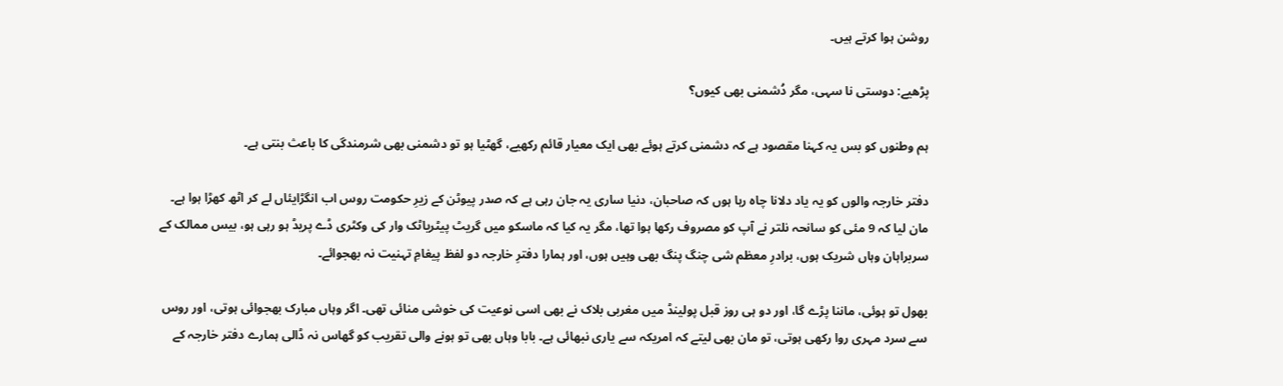روشن ہوا کرتے ہیں۔

پڑھیے: دوستی نا سہی، مگر دُشمنی بھی کیوں؟

ہم وطنوں کو بس یہ کہنا مقصود ہے کہ دشمنی کرتے ہوئے بھی ایک معیار قائم رکھیے، گھٹیا ہو تو دشمنی بھی شرمندگی کا باعث بنتی ہے۔

دفتر خارجہ والوں کو یہ یاد دلانا چاہ رہا ہوں کہ صاحبان، دنیا ساری یہ جان رہی ہے کہ صدر پیوٹن کے زیرِ حکومت روس اب انگڑایئاں لے کر اٹھ کھڑا ہوا ہے۔ مان لیا کہ 9 مئی کو سانحہ نلتر نے آپ کو مصروف رکھا ہوا تھا، مگر یہ کیا کہ ماسکو میں گریٹ پیٹریاٹک وار کی وکٹری ڈے پریڈ ہو رہی ہو، بیس ممالک کے سربراہان وہاں شریک ہوں، برادرِ معظم شی چنگ پنگ بھی وہیں ہوں، اور ہمارا دفترِ خارجہ دو لفظ پیغامِ تہنیت نہ بھجوائے۔

بھول تو ہوئی، ماننا پڑے گا، اور دو ہی روز قبل پولینڈ میں مغربی بلاک نے بھی اسی نوعیت کی خوشی منائی تھی۔ اگر وہاں مبارک بھجوائی ہوتی، اور روس سے سرد مہری روا رکھی ہوتی، تو مان بھی لیتے کہ امریکہ سے یاری نبھائی ہے۔ بابا وہاں بھی تو ہونے والی تقریب کو گھاس نہ ڈالی ہمارے دفتر خارجہ کے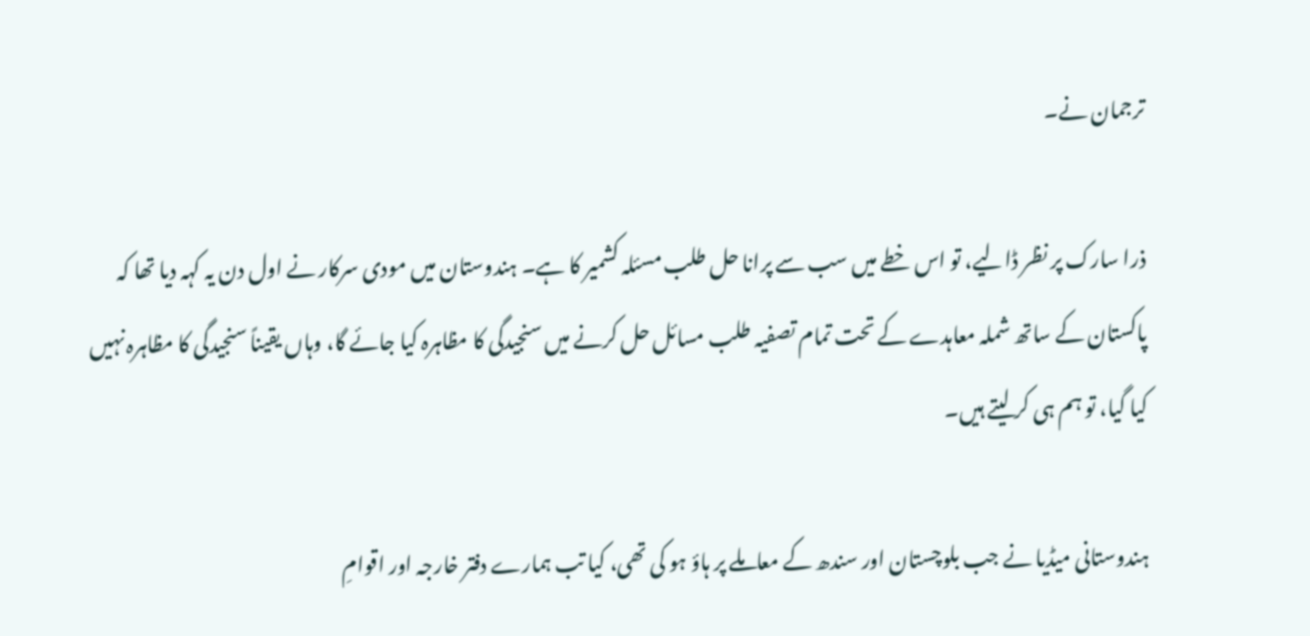ترجمان نے۔

ذرا سارک پر نظر ڈالیے، تو اس خطے میں سب سے پرانا حل طلب مسئلہ کشمیر کا ہے۔ ہندوستان میں مودی سرکار نے اول دن یہ کہہ دیا تھا کہ پاکستان کے ساتھ شملہ معاہدے کے تحت تمام تصفیہ طلب مسائل حل کرنے میں سنجیدگی کا مظاہرہ کیا جائے گا، وہاں یقیناً سنجیدگی کا مظاہرہ نہیں کیا گیا، تو ہم ہی کر لیتے ہیں۔

ہندوستانی میڈیا نے جب بلوچستان اور سندھ کے معاملے پر ہاؤ ہو کی تھی، کیا تب ہمارے دفتر خارجہ اور اقوامِ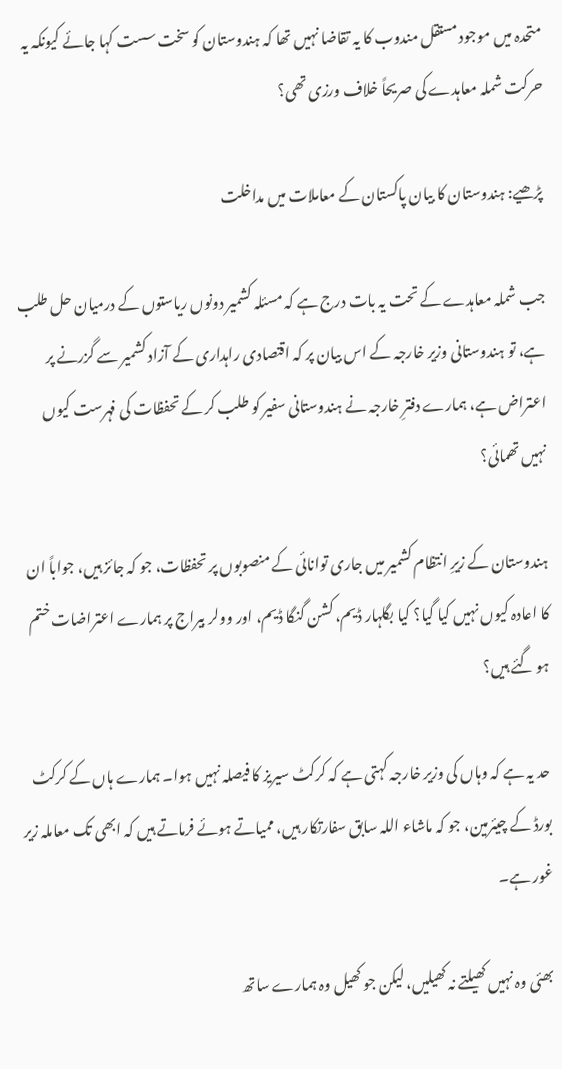متحدہ میں موجود مستقل مندوب کا یہ تقاضا نہیں تھا کہ ہندوستان کو سخت سست کہا جائے کیونکہ یہ حرکت شملہ معاہدے کی صریحاً خلاف ورزی تھی؟

پڑھیے: ہندوستان کا بیان پاکستان کے معاملات میں مداخلت

جب شملہ معاہدے کے تحت یہ بات درج ہے کہ مسئلہ کشمیر دونوں ریاستوں کے درمیان حل طلب ہے، تو ہندوستانی وزیر خارجہ کے اس بیان پر کہ اقتصادی راہداری کے آزاد کشمیر سے گزرنے پر اعتراض ہے، ہمارے دفترِ خارجہ نے ہندوستانی سفیر کو طلب کر کے تحفظات کی فہرست کیوں نہیں تھمائی؟

ہندوستان کے زیرِ انتظام کشمیر میں جاری توانائی کے منصوبوں پر تحفظات، جو کہ جائز ہیں، جواباً ان کا اعادہ کیوں نہیں کیا گیا؟ کیا بگلہار ڈیم، کشن گنگا ڈیم، اور وولر بیراج پر ہمارے اعتراضات ختم ہو گئے ہیں؟

حد یہ ہے کہ وہاں کی وزیر خارجہ کہتی ہے کہ کرکٹ سیریز کا فیصلہ نہیں ہوا۔ ہمارے ہاں کے کرکٹ بورڈ کے چیئرمین، جو کہ ماشاء اللہ سابق سفارتکار ہیں، ممیاتے ہوئے فرماتے ہیں کہ ابھی تک معاملہ زیر غور ہے۔

بھئی وہ نہیں کھیلتے نہ کھیلیں، لیکن جو کھیل وہ ہمارے ساتھ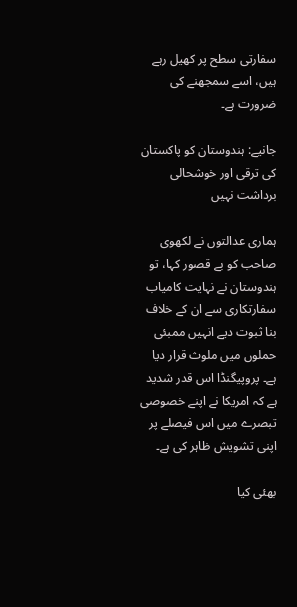سفارتی سطح پر کھیل رہے ہیں، اسے سمجھنے کی ضرورت ہے۔

جانیے: ہندوستان کو پاکستان کی ترقی اور خوشحالی برداشت نہیں

ہماری عدالتوں نے لکھوی صاحب کو بے قصور کہا، تو ہندوستان نے نہایت کامیاب سفارتکاری سے ان کے خلاف بنا ثبوت دیے انہیں ممبئی حملوں میں ملوث قرار دیا ہے۔ پروپیگنڈا اس قدر شدید ہے کہ امریکا نے اپنے خصوصی تبصرے میں اس فیصلے پر اپنی تشویش ظاہر کی ہے۔

بھئی کیا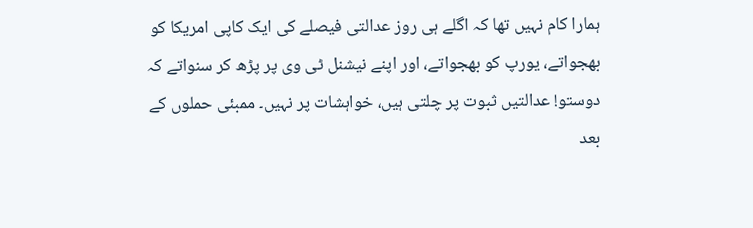ہمارا کام نہیں تھا کہ اگلے ہی روز عدالتی فیصلے کی ایک کاپی امریکا کو بھجواتے، یورپ کو بھجواتے، اور اپنے نیشنل ٹی وی پر پڑھ کر سنواتے کہ دوستو! عدالتیں ثبوت پر چلتی ہیں، خواہشات پر نہیں۔ ممبئی حملوں کے بعد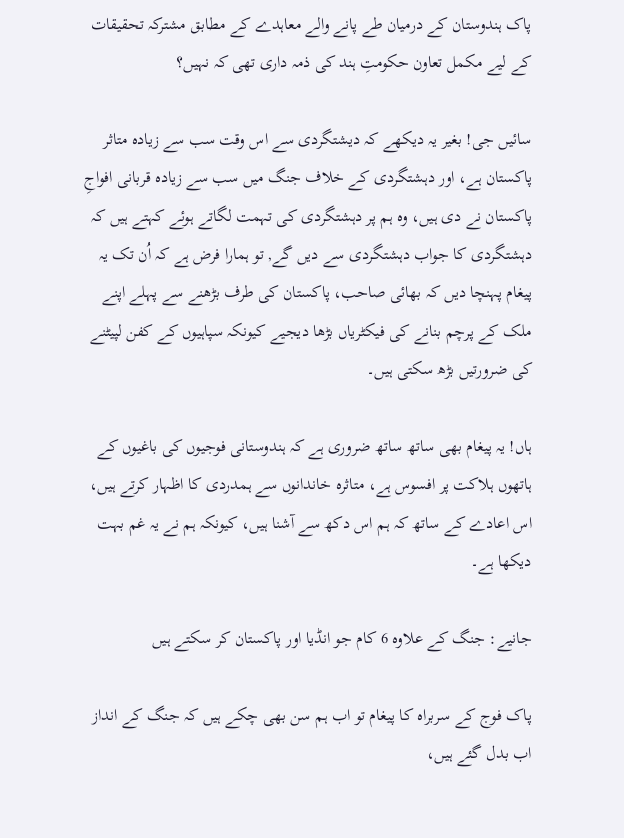پاک ہندوستان کے درمیان طے پانے والے معاہدے کے مطابق مشترکہ تحقیقات کے لیے مکمل تعاون حکومتِ ہند کی ذمہ داری تھی کہ نہیں؟

سائیں جی! بغیر یہ دیکھے کہ دیشتگردی سے اس وقت سب سے زیادہ متاثر پاکستان ہے، اور دہشتگردی کے خلاف جنگ میں سب سے زیادہ قربانی افواجِ پاکستان نے دی ہیں، وہ ہم پر دہشتگردی کی تہمت لگاتے ہوئے کہتے ہیں کہ دہشتگردی کا جواب دہشتگردی سے دیں گے, تو ہمارا فرض ہے کہ اُن تک یہ پیغام پہنچا دیں کہ بھائی صاحب، پاکستان کی طرف بڑھنے سے پہلے اپنے ملک کے پرچم بنانے کی فیکٹریاں بڑھا دیجیے کیونکہ سپاہیوں کے کفن لپیٹنے کی ضرورتیں بڑھ سکتی ہیں۔

ہاں! یہ پیغام بھی ساتھ ساتھ ضروری ہے کہ ہندوستانی فوجیوں کی باغیوں کے ہاتھوں ہلاکت پر افسوس ہے، متاثرہ خاندانوں سے ہمدردی کا اظہار کرتے ہیں، اس اعادے کے ساتھ کہ ہم اس دکھ سے آشنا ہیں، کیونکہ ہم نے یہ غم بہت دیکھا ہے۔

جانیے: جنگ کے علاوہ 6 کام جو انڈیا اور پاکستان کر سکتے ہیں

پاک فوج کے سربراہ کا پیغام تو اب ہم سن بھی چکے ہیں کہ جنگ کے انداز اب بدل گئے ہیں،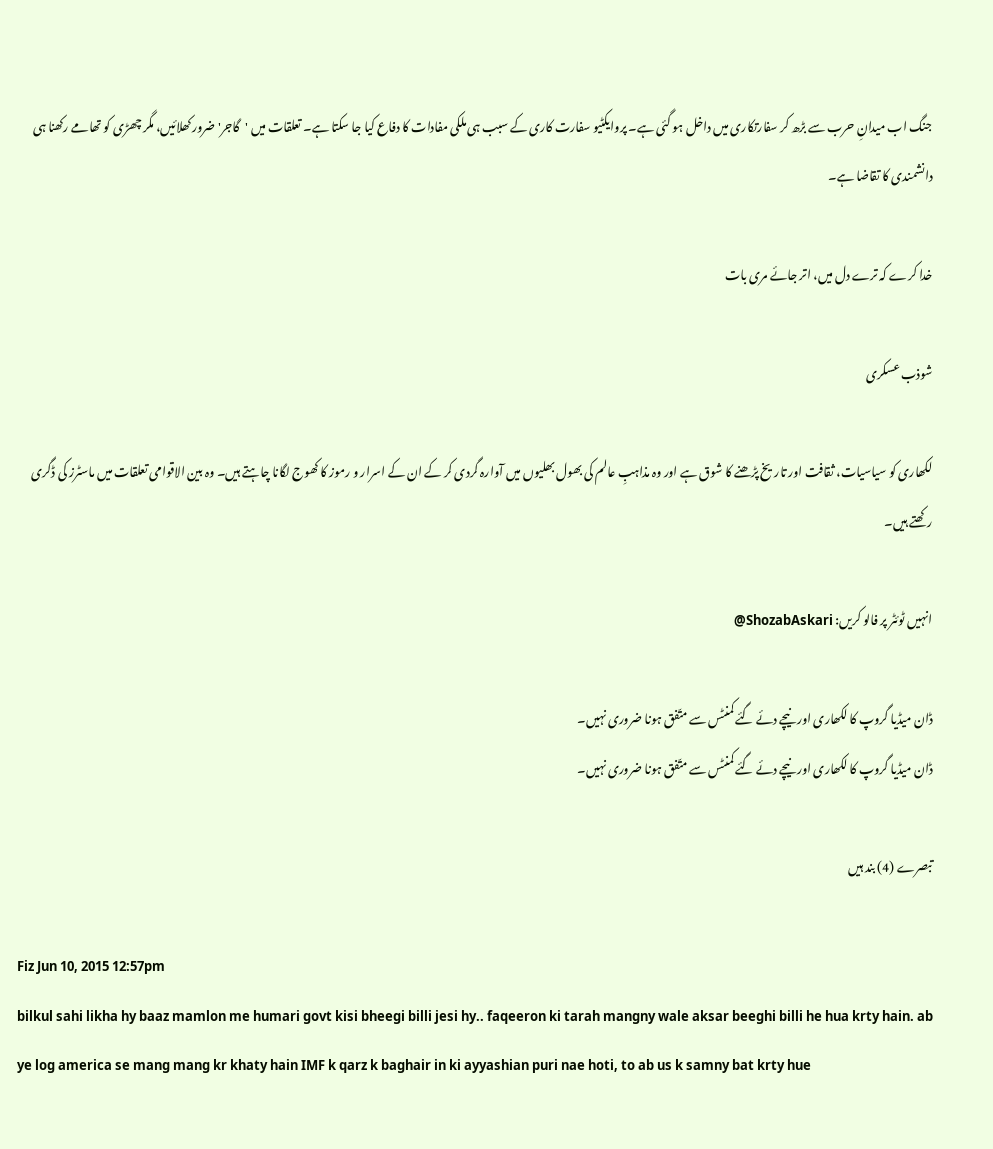جنگ اب میدانِ حرب سے بڑھ کر سفارتکاری میں داخل ہو گئی ہے۔ پروایکٹیو سفارت کاری کے سبب ہی ملکی مفادات کا دفاع کیا جا سکتا ہے۔ تعلقات میں 'گاجر' ضرور کھلائیں، مگر چھڑی کو تھامے رکھنا ہی دانشمندی کا تقاضا ہے۔

خدا کرے کہ ترے دل میں، اتر جائے مری بات

شوذب عسکری

لکھاری کو سیاسیات، ثقافت اور تاریخ پڑھنے کا شوق ہے اور وہ مذاہبِ عالم کی بھول بھلیوں میں آوارہ گردی کر کے ان کے اسرار و رموز کا کھوج لگانا چاہتے ہیں۔ وہ بین الاقوامی تعلقات میں ماسٹرز کی ڈگری رکھتے ہیں۔

انہیں ٹوئٹر پر فالو کریں: ShozabAskari@

ڈان میڈیا گروپ کا لکھاری اور نیچے دئے گئے کمنٹس سے متّفق ہونا ضروری نہیں۔
ڈان میڈیا گروپ کا لکھاری اور نیچے دئے گئے کمنٹس سے متّفق ہونا ضروری نہیں۔

تبصرے (4) بند ہیں

Fiz Jun 10, 2015 12:57pm
bilkul sahi likha hy baaz mamlon me humari govt kisi bheegi billi jesi hy.. faqeeron ki tarah mangny wale aksar beeghi billi he hua krty hain. ab ye log america se mang mang kr khaty hain IMF k qarz k baghair in ki ayyashian puri nae hoti, to ab us k samny bat krty hue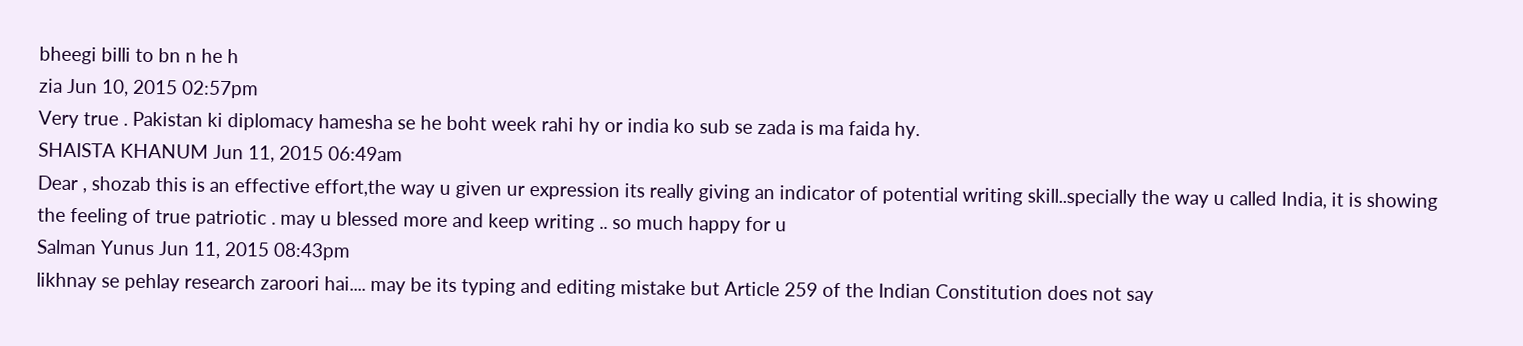bheegi billi to bn n he h
zia Jun 10, 2015 02:57pm
Very true . Pakistan ki diplomacy hamesha se he boht week rahi hy or india ko sub se zada is ma faida hy.
SHAISTA KHANUM Jun 11, 2015 06:49am
Dear , shozab this is an effective effort,the way u given ur expression its really giving an indicator of potential writing skill..specially the way u called India, it is showing the feeling of true patriotic . may u blessed more and keep writing .. so much happy for u
Salman Yunus Jun 11, 2015 08:43pm
likhnay se pehlay research zaroori hai.... may be its typing and editing mistake but Article 259 of the Indian Constitution does not say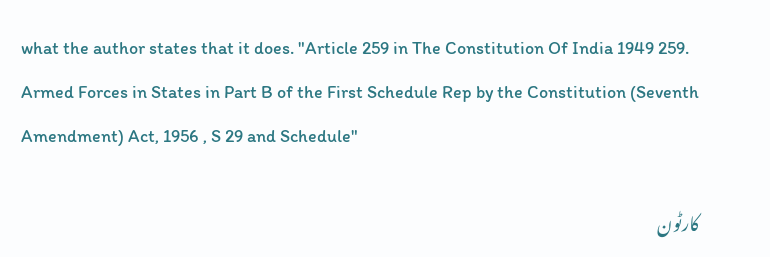what the author states that it does. "Article 259 in The Constitution Of India 1949 259. Armed Forces in States in Part B of the First Schedule Rep by the Constitution (Seventh Amendment) Act, 1956 , S 29 and Schedule"

کارٹون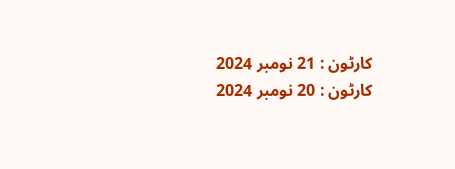کارٹون : 21 نومبر 2024
کارٹون : 20 نومبر 2024